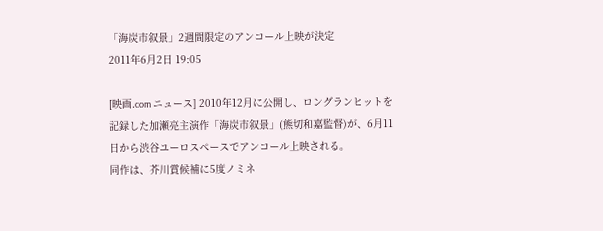「海炭市叙景」2週間限定のアンコール上映が決定
2011年6月2日 19:05

[映画.com ニュース] 2010年12月に公開し、ロングランヒットを記録した加瀬亮主演作「海炭市叙景」(熊切和嘉監督)が、6月11日から渋谷ユーロスペースでアンコール上映される。
同作は、芥川賞候補に5度ノミネ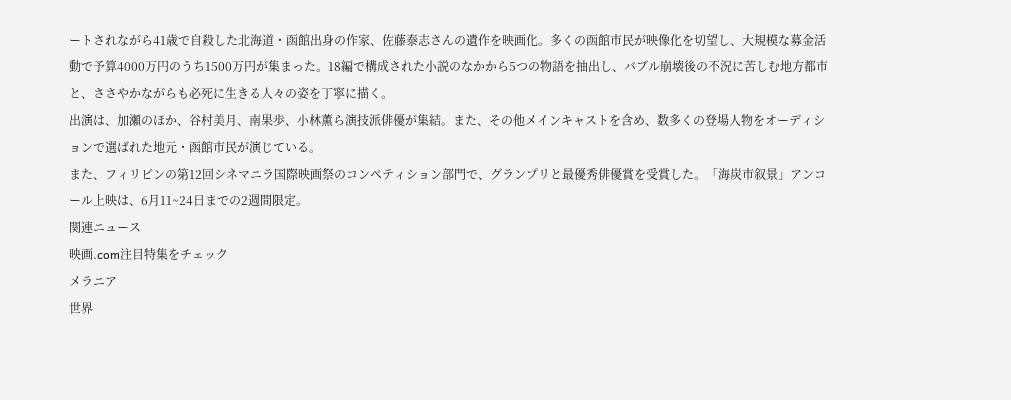ートされながら41歳で自殺した北海道・函館出身の作家、佐藤泰志さんの遺作を映画化。多くの函館市民が映像化を切望し、大規模な募金活動で予算4000万円のうち1500万円が集まった。18編で構成された小説のなかから5つの物語を抽出し、バブル崩壊後の不況に苦しむ地方都市と、ささやかながらも必死に生きる人々の姿を丁寧に描く。
出演は、加瀬のほか、谷村美月、南果歩、小林薫ら演技派俳優が集結。また、その他メインキャストを含め、数多くの登場人物をオーディションで選ばれた地元・函館市民が演じている。
また、フィリピンの第12回シネマニラ国際映画祭のコンペティション部門で、グランプリと最優秀俳優賞を受賞した。「海炭市叙景」アンコール上映は、6月11~24日までの2週間限定。
関連ニュース
映画.com注目特集をチェック
メラニア
世界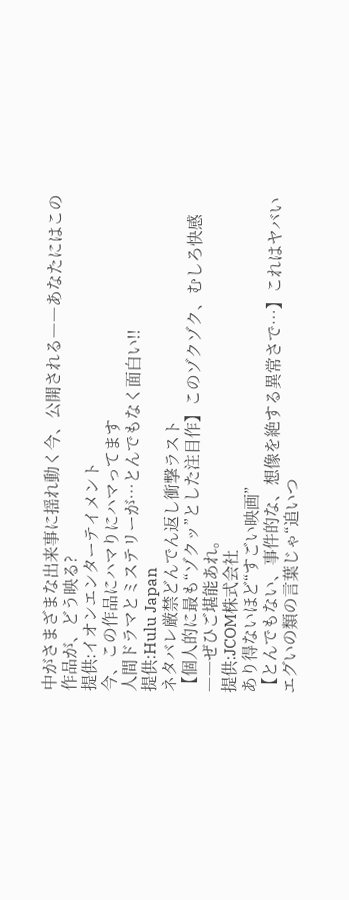中がさまざまな出来事に揺れ動く今、公開される――あなたにはこの作品が、どう映る?
提供:イオンエンターテイメント
今、この作品にハマりにハマってます
人間ドラマとミステリーが…とんでもなく面白い!!
提供:Hulu Japan
ネタバレ厳禁どんでん返し衝撃ラスト
【個人的に最も“ゾクッ”とした注目作】このゾクゾク、むしろ快感――ぜひご堪能あれ。
提供:JCOM株式会社
あり得ないほど“すごい映画”
【とんでもない、事件的な、想像を絶する異常さで…】これはヤバいエグいの類の言葉じゃ“追いつ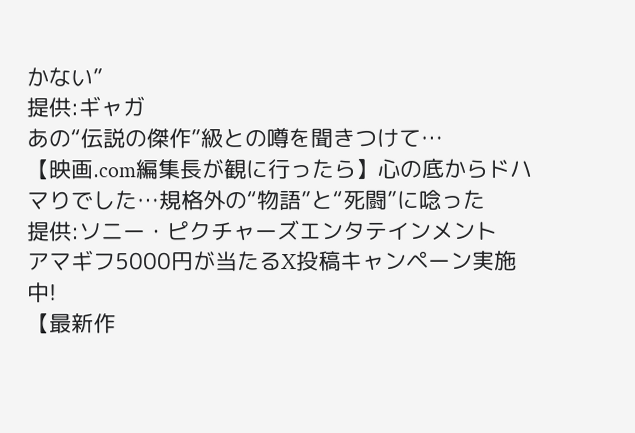かない”
提供:ギャガ
あの“伝説の傑作”級との噂を聞きつけて…
【映画.com編集長が観に行ったら】心の底からドハマりでした…規格外の“物語”と“死闘”に唸った
提供:ソニー・ピクチャーズエンタテインメント
アマギフ5000円が当たるX投稿キャンペーン実施中!
【最新作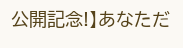公開記念!】あなただ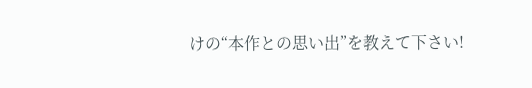けの“本作との思い出”を教えて下さい!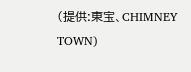(提供:東宝、CHIMNEY TOWN)